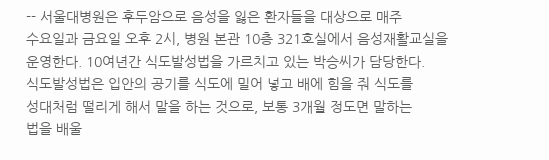-- 서울대병원은 후두암으로 음성을 잃은 환자들을 대상으로 매주
수요일과 금요일 오후 2시, 병원 본관 10층 321호실에서 음성재활교실을
운영한다. 10여년간 식도발성법을 가르치고 있는 박승씨가 담당한다.
식도발성법은 입안의 공기를 식도에 밀어 넣고 배에 힘을 줘 식도를
성대처럼 떨리게 해서 말을 하는 것으로, 보통 3개월 정도면 말하는
법을 배울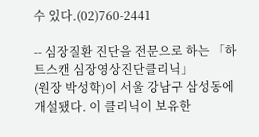수 있다.(02)760-2441

-- 심장질환 진단을 전문으로 하는 「하트스캔 심장영상진단클리닉」
(원장 박성학)이 서울 강남구 삼성동에 개설됐다. 이 클리닉이 보유한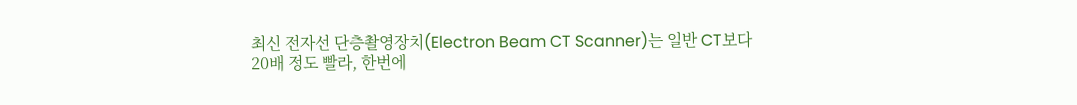최신 전자선 단층촬영장치(Electron Beam CT Scanner)는 일반 CT보다
20배 정도 빨라, 한번에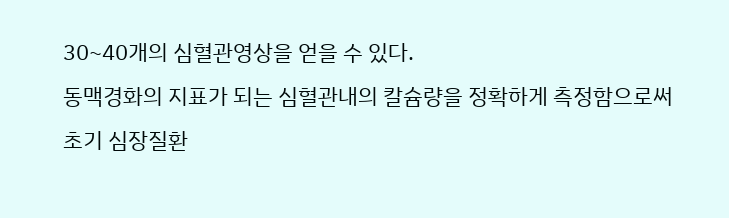30~40개의 심혈관영상을 얻을 수 있다.
동맥경화의 지표가 되는 심혈관내의 칼슘량을 정확하게 측정함으로써
초기 심장질환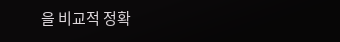을 비교적 정확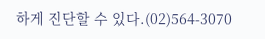하게 진단할 수 있다.(02)564-3070